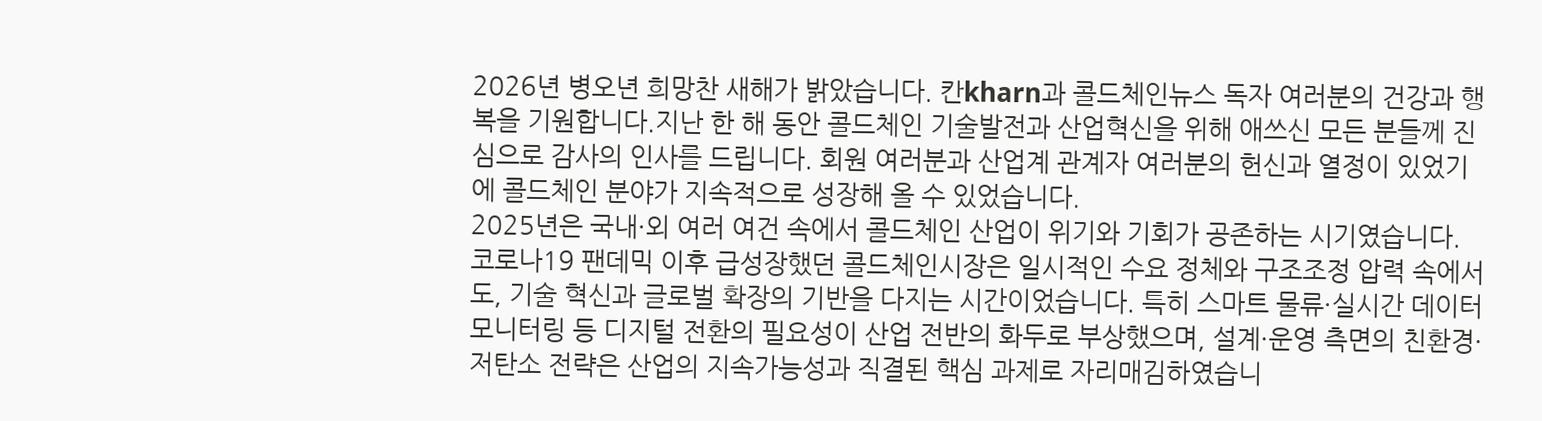2026년 병오년 희망찬 새해가 밝았습니다. 칸kharn과 콜드체인뉴스 독자 여러분의 건강과 행복을 기원합니다.지난 한 해 동안 콜드체인 기술발전과 산업혁신을 위해 애쓰신 모든 분들께 진심으로 감사의 인사를 드립니다. 회원 여러분과 산업계 관계자 여러분의 헌신과 열정이 있었기에 콜드체인 분야가 지속적으로 성장해 올 수 있었습니다.
2025년은 국내·외 여러 여건 속에서 콜드체인 산업이 위기와 기회가 공존하는 시기였습니다. 코로나19 팬데믹 이후 급성장했던 콜드체인시장은 일시적인 수요 정체와 구조조정 압력 속에서도, 기술 혁신과 글로벌 확장의 기반을 다지는 시간이었습니다. 특히 스마트 물류·실시간 데이터 모니터링 등 디지털 전환의 필요성이 산업 전반의 화두로 부상했으며, 설계·운영 측면의 친환경·저탄소 전략은 산업의 지속가능성과 직결된 핵심 과제로 자리매김하였습니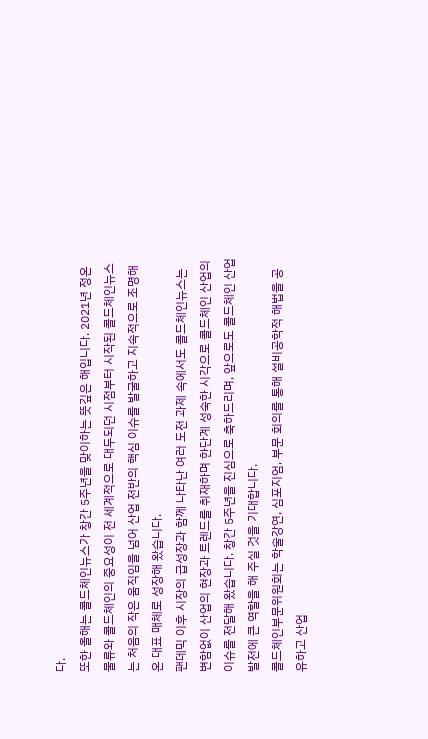다.
또한 올해는 콜드체인뉴스가 창간 5주년을 맞이하는 뜻깊은 해입니다. 2021년 정온물류와 콜드체인의 중요성이 전 세계적으로 대두되던 시점부터 시작된 콜드체인뉴스는 처음의 작은 움직임을 넘어 산업 전반의 핵심 이슈를 발굴하고 지속적으로 조명해 온 대표 매체로 성장해 왔습니다.
팬데믹 이후 시장의 급성장과 함께 나타난 여러 도전 과제 속에서도 콜드체인뉴스는 변함없이 산업의 현장과 트렌드를 취재하며 한단계 성숙한 시각으로 콜드체인 산업의 이슈를 전달해 왔습니다. 창간 5주년을 진심으로 축하드리며, 앞으로도 콜드체인 산업 발전에 큰 역할을 해 주실 것을 기대합니다.
콜드체인부문위원회는 학술강연, 심포지엄, 부문 회의를 통해 설비공학적 해법을 공유하고 산업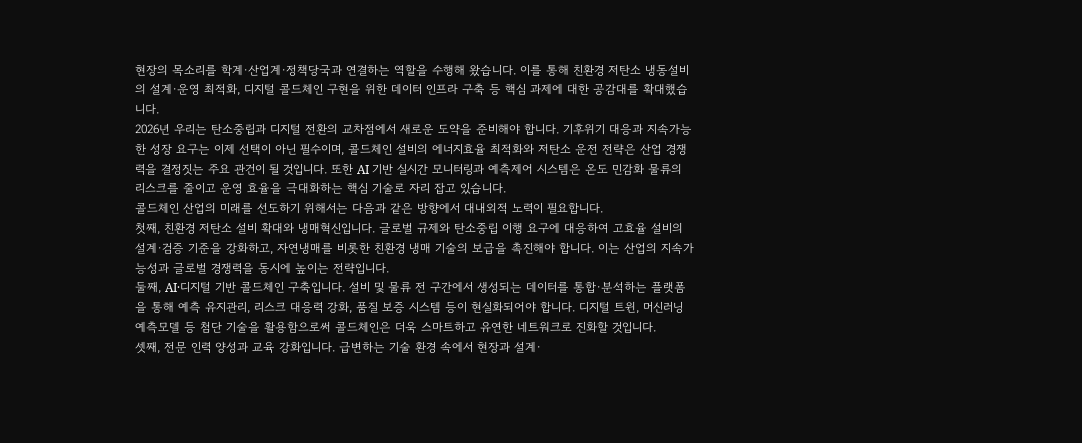현장의 목소리를 학계·산업계·정책당국과 연결하는 역할을 수행해 왔습니다. 이를 통해 친환경 저탄소 냉동설비의 설계·운영 최적화, 디지털 콜드체인 구현을 위한 데이터 인프라 구축 등 핵심 과제에 대한 공감대를 확대했습니다.
2026년 우리는 탄소중립과 디지털 전환의 교차점에서 새로운 도약을 준비해야 합니다. 기후위기 대응과 지속가능한 성장 요구는 이제 선택이 아닌 필수이며, 콜드체인 설비의 에너지효율 최적화와 저탄소 운전 전략은 산업 경쟁력을 결정짓는 주요 관건이 될 것입니다. 또한 AI 기반 실시간 모니터링과 예측제어 시스템은 온도 민감화 물류의 리스크를 줄이고 운영 효율을 극대화하는 핵심 기술로 자리 잡고 있습니다.
콜드체인 산업의 미래를 선도하기 위해서는 다음과 같은 방향에서 대내외적 노력이 필요합니다.
첫째, 친환경 저탄소 설비 확대와 냉매혁신입니다. 글로벌 규제와 탄소중립 이행 요구에 대응하여 고효율 설비의 설계·검증 기준을 강화하고, 자연냉매를 비롯한 친환경 냉매 기술의 보급을 촉진해야 합니다. 이는 산업의 지속가능성과 글로벌 경쟁력을 동시에 높이는 전략입니다.
둘째, AI·디지털 기반 콜드체인 구축입니다. 설비 및 물류 전 구간에서 생성되는 데이터를 통합·분석하는 플랫폼을 통해 예측 유지관리, 리스크 대응력 강화, 품질 보증 시스템 등이 현실화되어야 합니다. 디지털 트윈, 머신러닝 예측모델 등 첨단 기술을 활용함으로써 콜드체인은 더욱 스마트하고 유연한 네트워크로 진화할 것입니다.
셋째, 전문 인력 양성과 교육 강화입니다. 급변하는 기술 환경 속에서 현장과 설계·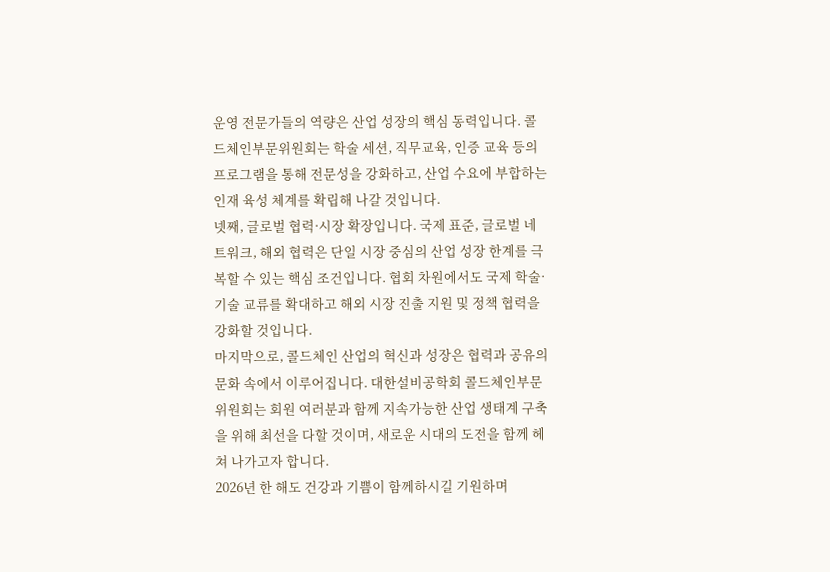운영 전문가들의 역량은 산업 성장의 핵심 동력입니다. 콜드체인부문위원회는 학술 세션, 직무교육, 인증 교육 등의 프로그램을 통해 전문성을 강화하고, 산업 수요에 부합하는 인재 육성 체계를 확립해 나갈 것입니다.
넷째, 글로벌 협력·시장 확장입니다. 국제 표준, 글로벌 네트워크, 해외 협력은 단일 시장 중심의 산업 성장 한계를 극복할 수 있는 핵심 조건입니다. 협회 차원에서도 국제 학술·기술 교류를 확대하고 해외 시장 진출 지원 및 정책 협력을 강화할 것입니다.
마지막으로, 콜드체인 산업의 혁신과 성장은 협력과 공유의 문화 속에서 이루어집니다. 대한설비공학회 콜드체인부문위원회는 회원 여러분과 함께 지속가능한 산업 생태계 구축을 위해 최선을 다할 것이며, 새로운 시대의 도전을 함께 헤쳐 나가고자 합니다.
2026년 한 해도 건강과 기쁨이 함께하시길 기원하며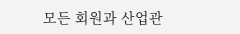모든 회원과 산업관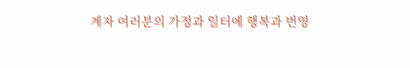계자 여러분의 가정과 일터에 행복과 번영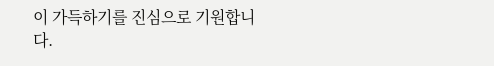이 가득하기를 진심으로 기원합니다.